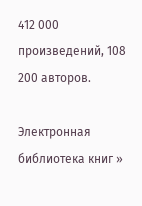412 000 произведений, 108 200 авторов.

Электронная библиотека книг »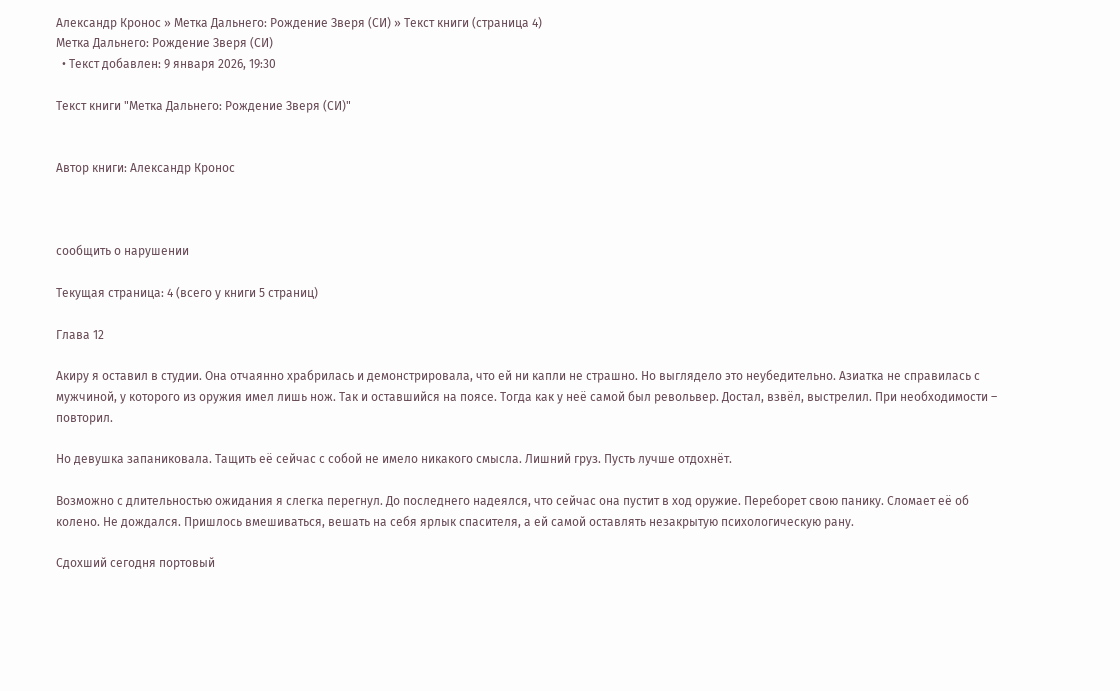Александр Кронос » Метка Дальнего: Рождение Зверя (СИ) » Текст книги (страница 4)
Метка Дальнего: Рождение Зверя (СИ)
  • Текст добавлен: 9 января 2026, 19:30

Текст книги "Метка Дальнего: Рождение Зверя (СИ)"


Автор книги: Александр Кронос



сообщить о нарушении

Текущая страница: 4 (всего у книги 5 страниц)

Глава 12

Акиру я оставил в студии. Она отчаянно храбрилась и демонстрировала, что ей ни капли не страшно. Но выглядело это неубедительно. Азиатка не справилась с мужчиной, у которого из оружия имел лишь нож. Так и оставшийся на поясе. Тогда как у неё самой был револьвер. Достал, взвёл, выстрелил. При необходимости – повторил.

Но девушка запаниковала. Тащить её сейчас с собой не имело никакого смысла. Лишний груз. Пусть лучше отдохнёт.

Возможно с длительностью ожидания я слегка перегнул. До последнего надеялся, что сейчас она пустит в ход оружие. Переборет свою панику. Сломает её об колено. Не дождался. Пришлось вмешиваться, вешать на себя ярлык спасителя, а ей самой оставлять незакрытую психологическую рану.

Сдохший сегодня портовый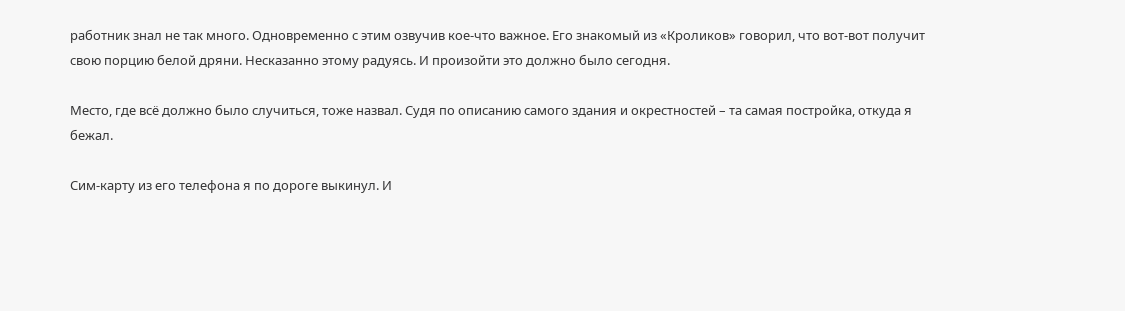работник знал не так много. Одновременно с этим озвучив кое-что важное. Его знакомый из «Кроликов» говорил, что вот-вот получит свою порцию белой дряни. Несказанно этому радуясь. И произойти это должно было сегодня.

Место, где всё должно было случиться, тоже назвал. Судя по описанию самого здания и окрестностей – та самая постройка, откуда я бежал.

Сим-карту из его телефона я по дороге выкинул. И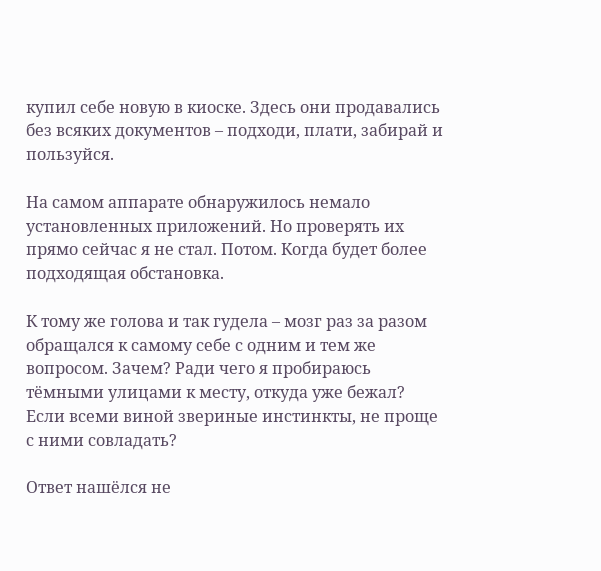купил себе новую в киоске. Здесь они продавались без всяких документов – подходи, плати, забирай и пользуйся.

На самом аппарате обнаружилось немало установленных приложений. Но проверять их прямо сейчас я не стал. Потом. Когда будет более подходящая обстановка.

К тому же голова и так гудела – мозг раз за разом обращался к самому себе с одним и тем же вопросом. Зачем? Ради чего я пробираюсь тёмными улицами к месту, откуда уже бежал? Если всеми виной звериные инстинкты, не проще с ними совладать?

Ответ нашёлся не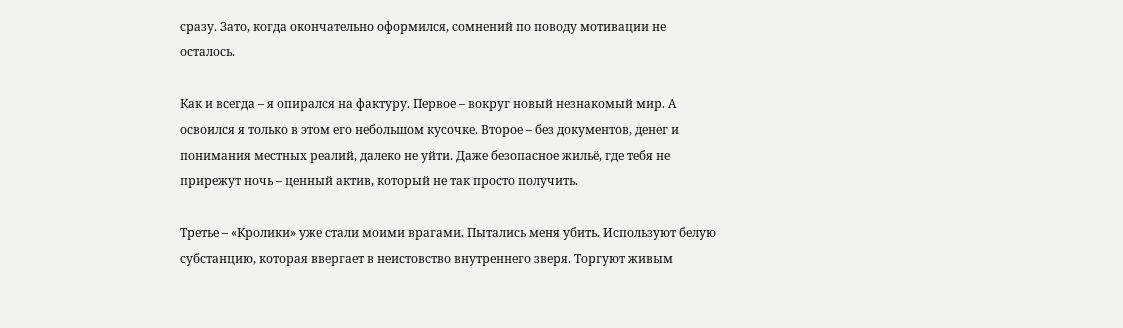сразу. Зато, когда окончательно оформился, сомнений по поводу мотивации не осталось.

Как и всегда – я опирался на фактуру. Первое – вокруг новый незнакомый мир. А освоился я только в этом его небольшом кусочке. Второе – без документов, денег и понимания местных реалий, далеко не уйти. Даже безопасное жильё, где тебя не прирежут ночь – ценный актив, который не так просто получить.

Третье – «Кролики» уже стали моими врагами. Пытались меня убить. Используют белую субстанцию, которая ввергает в неистовство внутреннего зверя. Торгуют живым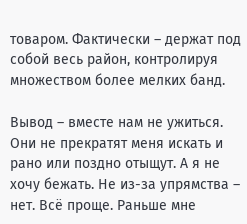товаром. Фактически – держат под собой весь район, контролируя множеством более мелких банд.

Вывод – вместе нам не ужиться. Они не прекратят меня искать и рано или поздно отыщут. А я не хочу бежать. Не из-за упрямства – нет. Всё проще. Раньше мне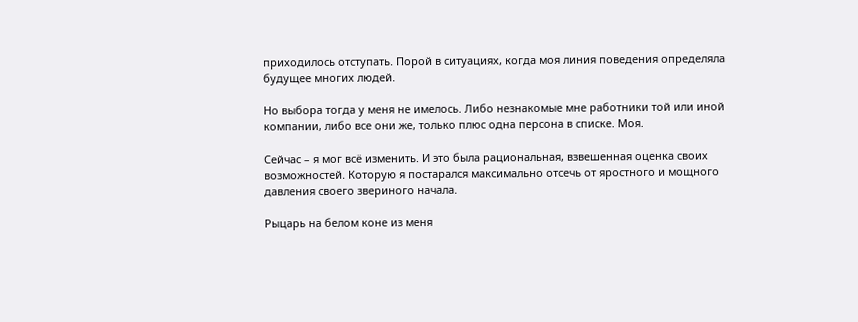приходилось отступать. Порой в ситуациях, когда моя линия поведения определяла будущее многих людей.

Но выбора тогда у меня не имелось. Либо незнакомые мне работники той или иной компании, либо все они же, только плюс одна персона в списке. Моя.

Сейчас – я мог всё изменить. И это была рациональная, взвешенная оценка своих возможностей. Которую я постарался максимально отсечь от яростного и мощного давления своего звериного начала.

Рыцарь на белом коне из меня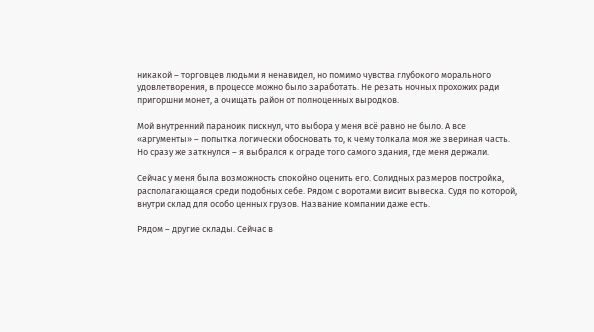никакой – торговцев людьми я ненавидел, но помимо чувства глубокого морального удовлетворения, в процессе можно было заработать. Не резать ночных прохожих ради пригоршни монет, а очищать район от полноценных выродков.

Мой внутренний параноик пискнул, что выбора у меня всё равно не было. А все «аргументы» – попытка логически обосновать то, к чему толкала моя же звериная часть. Но сразу же заткнулся – я выбрался к ограде того самого здания, где меня держали.

Сейчас у меня была возможность спокойно оценить его. Солидных размеров постройка, располагающаяся среди подобных себе. Рядом с воротами висит вывеска. Судя по которой, внутри склад для особо ценных грузов. Название компании даже есть.

Рядом – другие склады. Сейчас в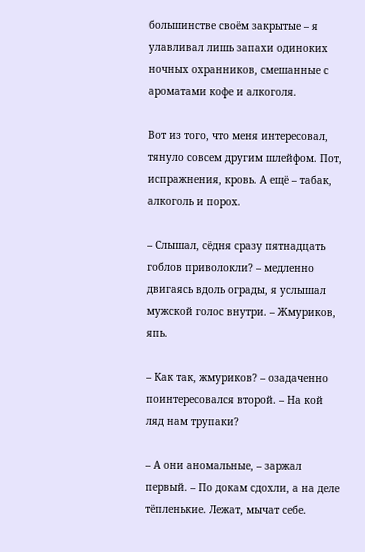большинстве своём закрытые – я улавливал лишь запахи одиноких ночных охранников, смешанные с ароматами кофе и алкоголя.

Вот из того, что меня интересовал, тянуло совсем другим шлейфом. Пот, испражнения, кровь. А ещё – табак, алкоголь и порох.

– Слышал, сёдня сразу пятнадцать гоблов приволокли? – медленно двигаясь вдоль ограды, я услышал мужской голос внутри. – Жмуриков, япь.

– Как так, жмуриков? – озадаченно поинтересовался второй. – На кой ляд нам трупаки?

– А они аномальные, – заржал первый. – По докам сдохли, а на деле тёпленькие. Лежат, мычат себе.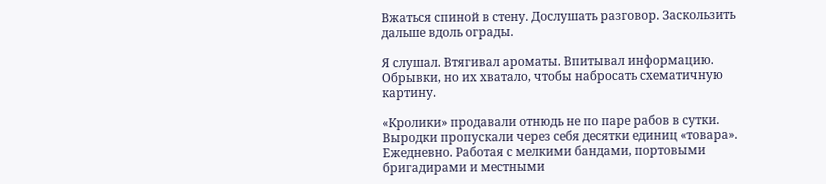Вжаться спиной в стену. Дослушать разговор. Заскользить дальше вдоль ограды.

Я слушал. Втягивал ароматы. Впитывал информацию. Обрывки, но их хватало, чтобы набросать схематичную картину.

«Кролики» продавали отнюдь не по паре рабов в сутки. Выродки пропускали через себя десятки единиц «товара». Ежедневно. Работая с мелкими бандами, портовыми бригадирами и местными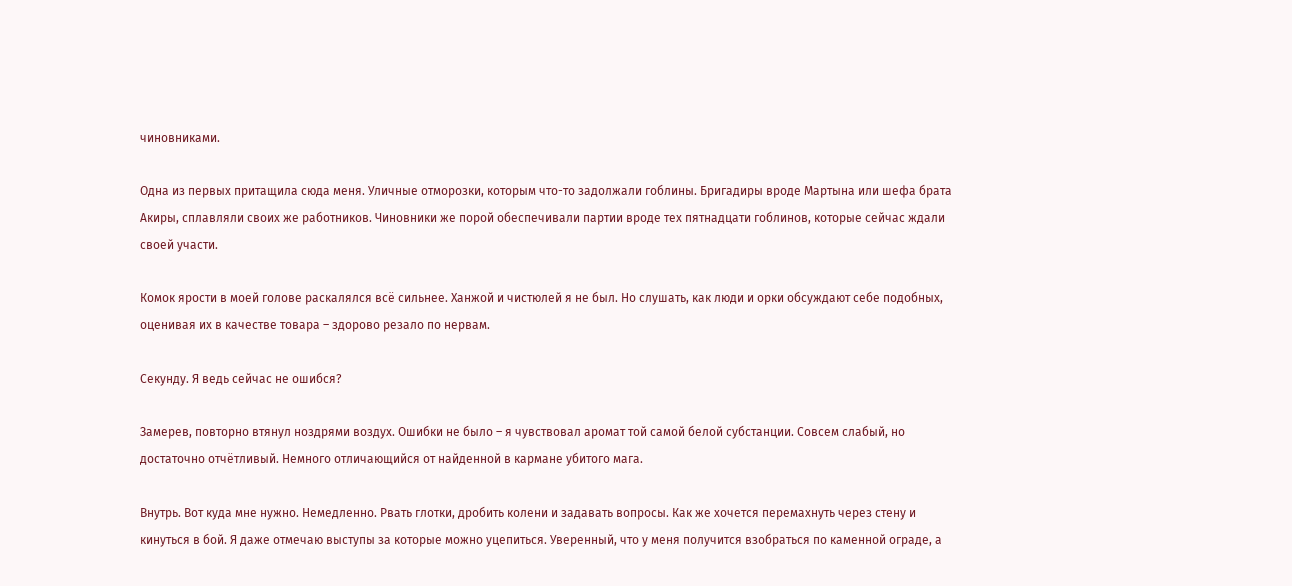чиновниками.

Одна из первых притащила сюда меня. Уличные отморозки, которым что-то задолжали гоблины. Бригадиры вроде Мартына или шефа брата Акиры, сплавляли своих же работников. Чиновники же порой обеспечивали партии вроде тех пятнадцати гоблинов, которые сейчас ждали своей участи.

Комок ярости в моей голове раскалялся всё сильнее. Ханжой и чистюлей я не был. Но слушать, как люди и орки обсуждают себе подобных, оценивая их в качестве товара – здорово резало по нервам.

Секунду. Я ведь сейчас не ошибся?

Замерев, повторно втянул ноздрями воздух. Ошибки не было – я чувствовал аромат той самой белой субстанции. Совсем слабый, но достаточно отчётливый. Немного отличающийся от найденной в кармане убитого мага.

Внутрь. Вот куда мне нужно. Немедленно. Рвать глотки, дробить колени и задавать вопросы. Как же хочется перемахнуть через стену и кинуться в бой. Я даже отмечаю выступы за которые можно уцепиться. Уверенный, что у меня получится взобраться по каменной ограде, а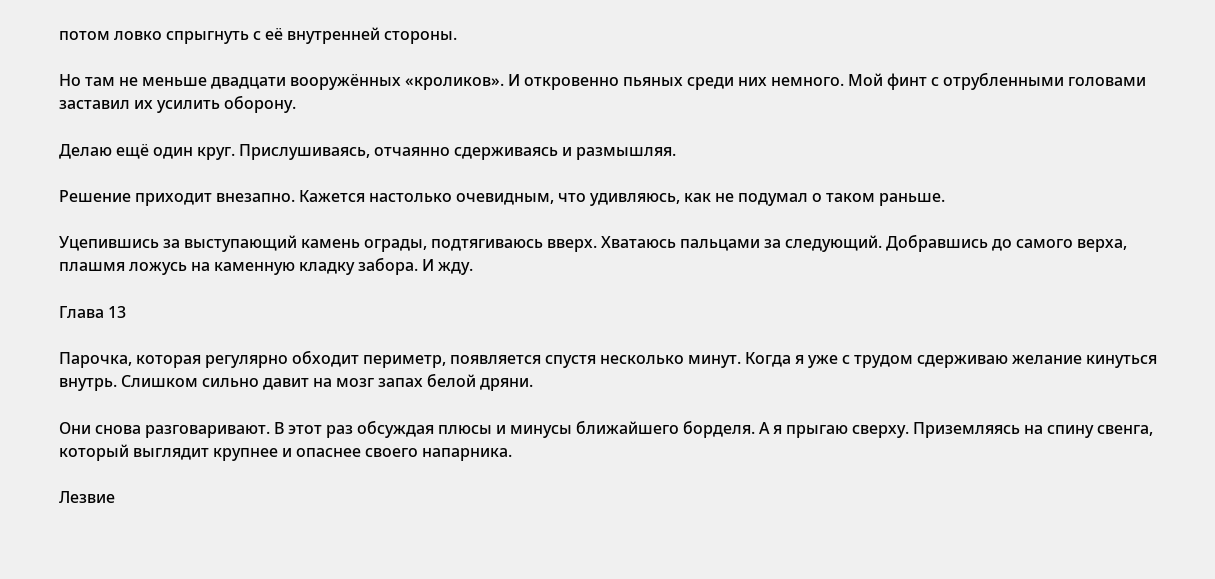потом ловко спрыгнуть с её внутренней стороны.

Но там не меньше двадцати вооружённых «кроликов». И откровенно пьяных среди них немного. Мой финт с отрубленными головами заставил их усилить оборону.

Делаю ещё один круг. Прислушиваясь, отчаянно сдерживаясь и размышляя.

Решение приходит внезапно. Кажется настолько очевидным, что удивляюсь, как не подумал о таком раньше.

Уцепившись за выступающий камень ограды, подтягиваюсь вверх. Хватаюсь пальцами за следующий. Добравшись до самого верха, плашмя ложусь на каменную кладку забора. И жду.

Глава 13

Парочка, которая регулярно обходит периметр, появляется спустя несколько минут. Когда я уже с трудом сдерживаю желание кинуться внутрь. Слишком сильно давит на мозг запах белой дряни.

Они снова разговаривают. В этот раз обсуждая плюсы и минусы ближайшего борделя. А я прыгаю сверху. Приземляясь на спину свенга, который выглядит крупнее и опаснее своего напарника.

Лезвие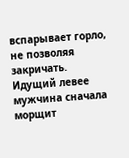вспарывает горло, не позволяя закричать. Идущий левее мужчина сначала морщит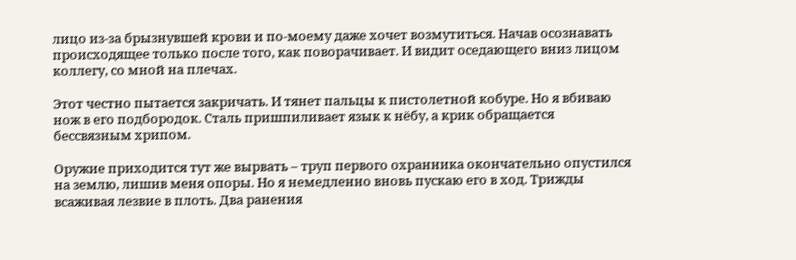лицо из-за брызнувшей крови и по-моему даже хочет возмутиться. Начав осознавать происходящее только после того, как поворачивает. И видит оседающего вниз лицом коллегу, со мной на плечах.

Этот честно пытается закричать. И тянет пальцы к пистолетной кобуре. Но я вбиваю нож в его подбородок. Сталь пришпиливает язык к нёбу, а крик обращается бессвязным хрипом.

Оружие приходится тут же вырвать – труп первого охранника окончательно опустился на землю, лишив меня опоры. Но я немедленно вновь пускаю его в ход. Трижды всаживая лезвие в плоть. Два ранения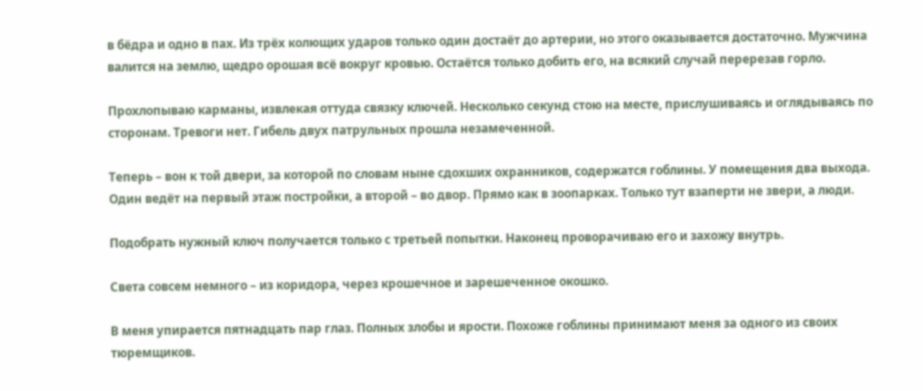в бёдра и одно в пах. Из трёх колющих ударов только один достаёт до артерии, но этого оказывается достаточно. Мужчина валится на землю, щедро орошая всё вокруг кровью. Остаётся только добить его, на всякий случай перерезав горло.

Прохлопываю карманы, извлекая оттуда связку ключей. Несколько секунд стою на месте, прислушиваясь и оглядываясь по сторонам. Тревоги нет. Гибель двух патрульных прошла незамеченной.

Теперь – вон к той двери, за которой по словам ныне сдохших охранников, содержатся гоблины. У помещения два выхода. Один ведёт на первый этаж постройки, а второй – во двор. Прямо как в зоопарках. Только тут взаперти не звери, а люди.

Подобрать нужный ключ получается только с третьей попытки. Наконец проворачиваю его и захожу внутрь.

Света совсем немного – из коридора, через крошечное и зарешеченное окошко.

В меня упирается пятнадцать пар глаз. Полных злобы и ярости. Похоже гоблины принимают меня за одного из своих тюремщиков.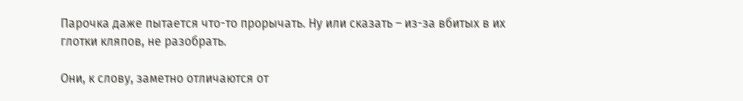Парочка даже пытается что-то прорычать. Ну или сказать – из-за вбитых в их глотки кляпов, не разобрать.

Они, к слову, заметно отличаются от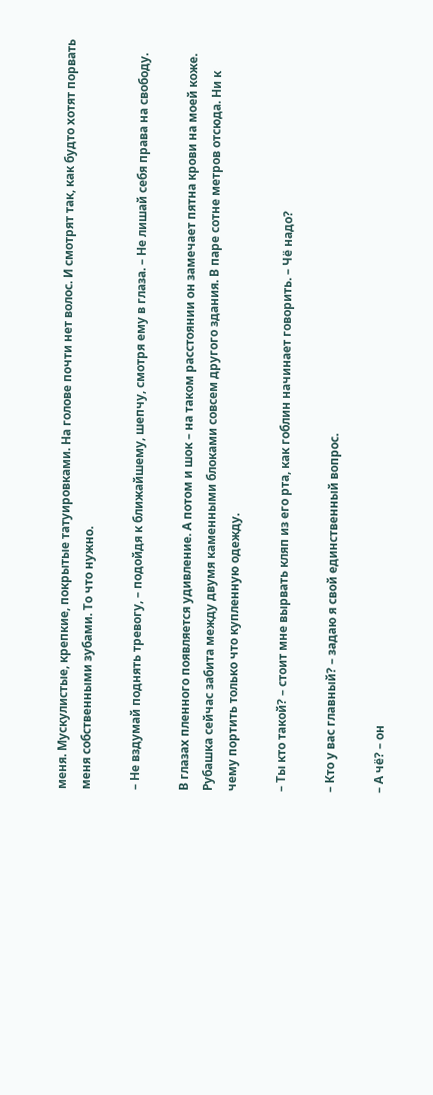меня. Мускулистые, крепкие, покрытые татуировками. На голове почти нет волос. И смотрят так, как будто хотят порвать меня собственными зубами. То что нужно.

– Не вздумай поднять тревогу, – подойдя к ближайшему, шепчу, смотря ему в глаза. – Не лишай себя права на свободу.

В глазах пленного появляется удивление. А потом и шок – на таком расстоянии он замечает пятна крови на моей коже. Рубашка сейчас забита между двумя каменными блоками совсем другого здания. В паре сотне метров отсюда. Ни к чему портить только что купленную одежду.

– Ты кто такой? – стоит мне вырвать кляп из его рта, как гоблин начинает говорить. – Чё надо?

– Кто у вас главный? – задаю я свой единственный вопрос.

– А чё? – он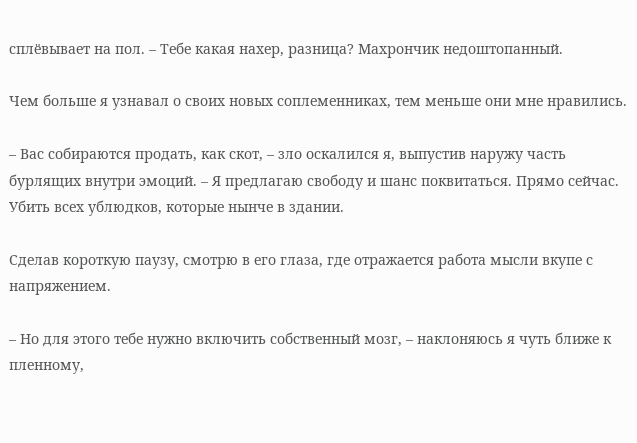сплёвывает на пол. – Тебе какая нахер, разница? Махрончик недоштопанный.

Чем больше я узнавал о своих новых соплеменниках, тем меньше они мне нравились.

– Вас собираются продать, как скот, – зло оскалился я, выпустив наружу часть бурлящих внутри эмоций. – Я предлагаю свободу и шанс поквитаться. Прямо сейчас. Убить всех ублюдков, которые нынче в здании.

Сделав короткую паузу, смотрю в его глаза, где отражается работа мысли вкупе с напряжением.

– Но для этого тебе нужно включить собственный мозг, – наклоняюсь я чуть ближе к пленному,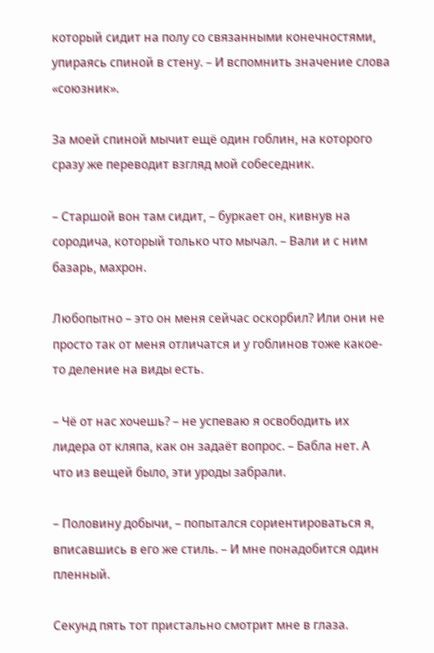который сидит на полу со связанными конечностями, упираясь спиной в стену. – И вспомнить значение слова «союзник».

За моей спиной мычит ещё один гоблин, на которого сразу же переводит взгляд мой собеседник.

– Старшой вон там сидит, – буркает он, кивнув на сородича, который только что мычал. – Вали и с ним базарь, махрон.

Любопытно – это он меня сейчас оскорбил? Или они не просто так от меня отличатся и у гоблинов тоже какое-то деление на виды есть.

– Чё от нас хочешь? – не успеваю я освободить их лидера от кляпа, как он задаёт вопрос. – Бабла нет. А что из вещей было, эти уроды забрали.

– Половину добычи, – попытался сориентироваться я, вписавшись в его же стиль. – И мне понадобится один пленный.

Секунд пять тот пристально смотрит мне в глаза.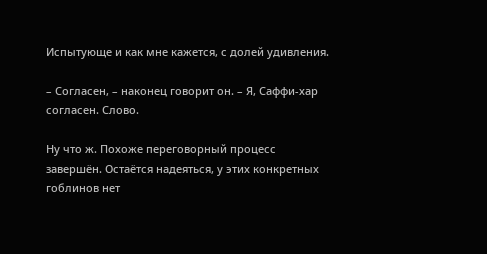Испытующе и как мне кажется, с долей удивления.

– Согласен, – наконец говорит он. – Я, Саффи-хар согласен. Слово.

Ну что ж. Похоже переговорный процесс завершён. Остаётся надеяться, у этих конкретных гоблинов нет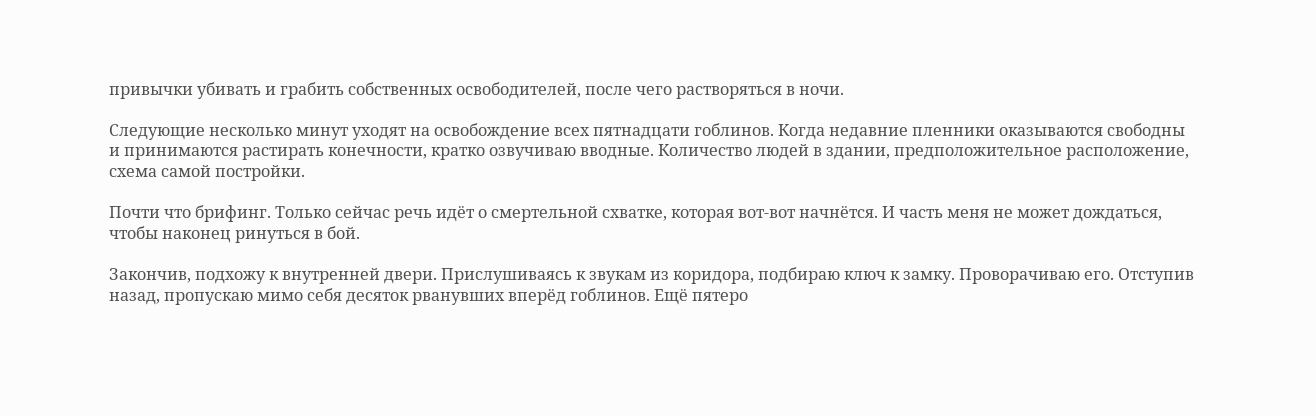привычки убивать и грабить собственных освободителей, после чего растворяться в ночи.

Следующие несколько минут уходят на освобождение всех пятнадцати гоблинов. Когда недавние пленники оказываются свободны и принимаются растирать конечности, кратко озвучиваю вводные. Количество людей в здании, предположительное расположение, схема самой постройки.

Почти что брифинг. Только сейчас речь идёт о смертельной схватке, которая вот-вот начнётся. И часть меня не может дождаться, чтобы наконец ринуться в бой.

Закончив, подхожу к внутренней двери. Прислушиваясь к звукам из коридора, подбираю ключ к замку. Проворачиваю его. Отступив назад, пропускаю мимо себя десяток рванувших вперёд гоблинов. Ещё пятеро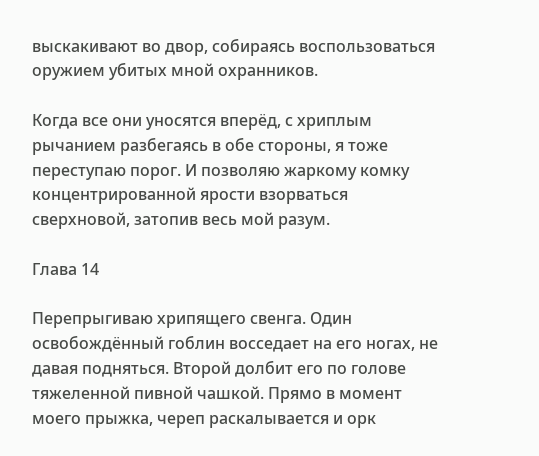выскакивают во двор, собираясь воспользоваться оружием убитых мной охранников.

Когда все они уносятся вперёд, с хриплым рычанием разбегаясь в обе стороны, я тоже переступаю порог. И позволяю жаркому комку концентрированной ярости взорваться сверхновой, затопив весь мой разум.

Глава 14

Перепрыгиваю хрипящего свенга. Один освобождённый гоблин восседает на его ногах, не давая подняться. Второй долбит его по голове тяжеленной пивной чашкой. Прямо в момент моего прыжка, череп раскалывается и орк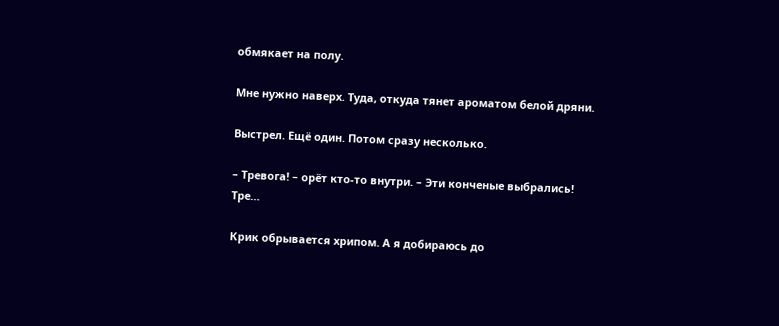обмякает на полу.

Мне нужно наверх. Туда, откуда тянет ароматом белой дряни.

Выстрел. Ещё один. Потом сразу несколько.

– Тревога! – орёт кто-то внутри. – Эти конченые выбрались! Тре…

Крик обрывается хрипом. А я добираюсь до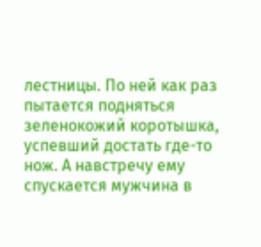лестницы. По ней как раз пытается подняться зеленокожий коротышка, успевший достать где-то нож. А навстречу ему спускается мужчина в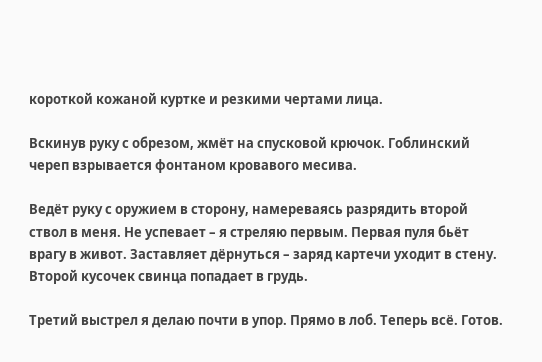короткой кожаной куртке и резкими чертами лица.

Вскинув руку с обрезом, жмёт на спусковой крючок. Гоблинский череп взрывается фонтаном кровавого месива.

Ведёт руку с оружием в сторону, намереваясь разрядить второй ствол в меня. Не успевает – я стреляю первым. Первая пуля бьёт врагу в живот. Заставляет дёрнуться – заряд картечи уходит в стену. Второй кусочек свинца попадает в грудь.

Третий выстрел я делаю почти в упор. Прямо в лоб. Теперь всё. Готов.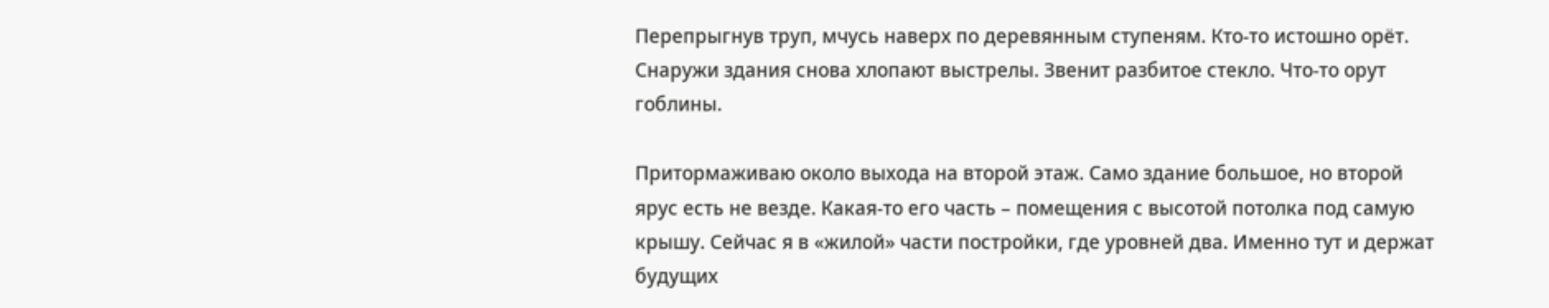Перепрыгнув труп, мчусь наверх по деревянным ступеням. Кто-то истошно орёт. Снаружи здания снова хлопают выстрелы. Звенит разбитое стекло. Что-то орут гоблины.

Притормаживаю около выхода на второй этаж. Само здание большое, но второй ярус есть не везде. Какая-то его часть – помещения с высотой потолка под самую крышу. Сейчас я в «жилой» части постройки, где уровней два. Именно тут и держат будущих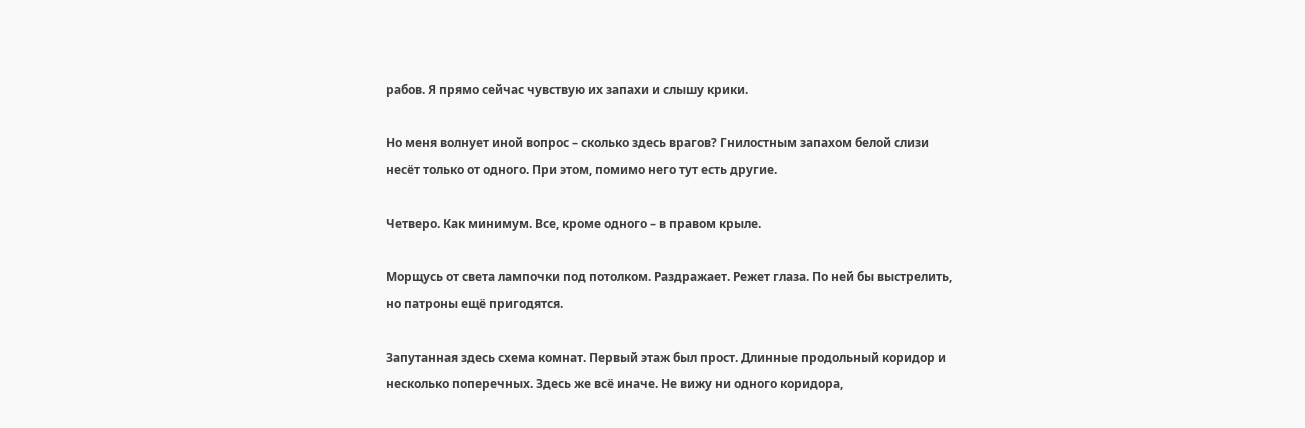рабов. Я прямо сейчас чувствую их запахи и слышу крики.

Но меня волнует иной вопрос – сколько здесь врагов? Гнилостным запахом белой слизи несёт только от одного. При этом, помимо него тут есть другие.

Четверо. Как минимум. Все, кроме одного – в правом крыле.

Морщусь от света лампочки под потолком. Раздражает. Режет глаза. По ней бы выстрелить, но патроны ещё пригодятся.

Запутанная здесь схема комнат. Первый этаж был прост. Длинные продольный коридор и несколько поперечных. Здесь же всё иначе. Не вижу ни одного коридора,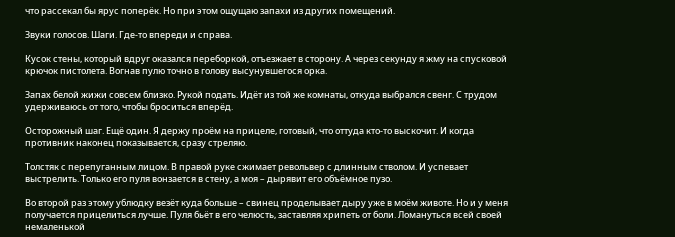что рассекал бы ярус поперёк. Но при этом ощущаю запахи из других помещений.

Звуки голосов. Шаги. Где-то впереди и справа.

Кусок стены, который вдруг оказался переборкой, отъезжает в сторону. А через секунду я жму на спусковой крючок пистолета. Вогнав пулю точно в голову высунувшегося орка.

Запах белой жижи совсем близко. Рукой подать. Идёт из той же комнаты, откуда выбрался свенг. С трудом удерживаюсь от того, чтобы броситься вперёд.

Осторожный шаг. Ещё один. Я держу проём на прицеле, готовый, что оттуда кто-то выскочит. И когда противник наконец показывается, сразу стреляю.

Толстяк с перепуганным лицом. В правой руке сжимает револьвер с длинным стволом. И успевает выстрелить. Только его пуля вонзается в стену, а моя – дырявит его объёмное пузо.

Во второй раз этому ублюдку везёт куда больше – свинец проделывает дыру уже в моём животе. Но и у меня получается прицелиться лучше. Пуля бьёт в его челюсть, заставляя хрипеть от боли. Ломануться всей своей немаленькой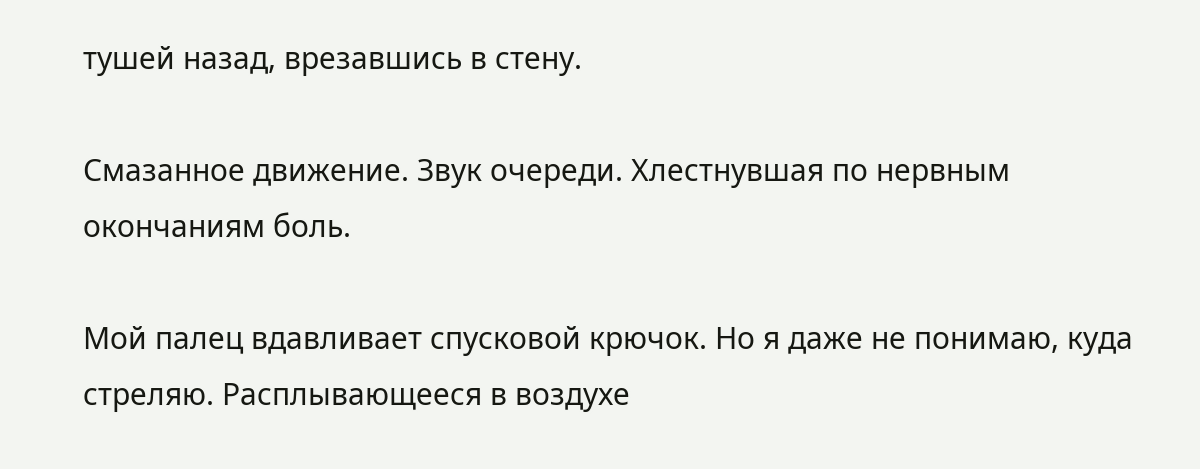тушей назад, врезавшись в стену.

Смазанное движение. Звук очереди. Хлестнувшая по нервным окончаниям боль.

Мой палец вдавливает спусковой крючок. Но я даже не понимаю, куда стреляю. Расплывающееся в воздухе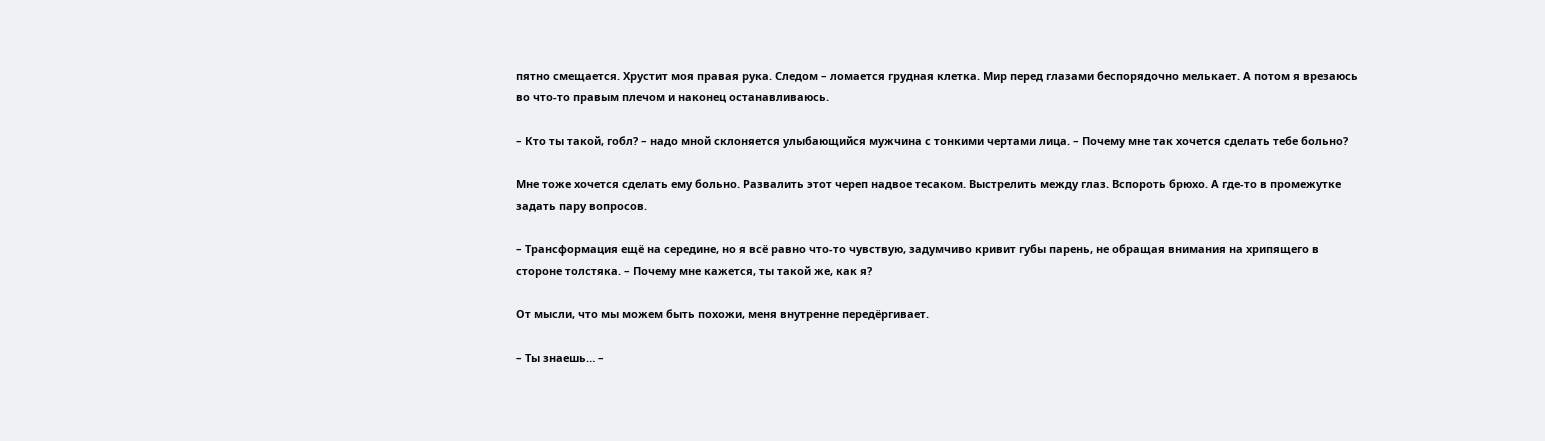пятно смещается. Хрустит моя правая рука. Следом – ломается грудная клетка. Мир перед глазами беспорядочно мелькает. А потом я врезаюсь во что-то правым плечом и наконец останавливаюсь.

– Кто ты такой, гобл? – надо мной склоняется улыбающийся мужчина с тонкими чертами лица. – Почему мне так хочется сделать тебе больно?

Мне тоже хочется сделать ему больно. Развалить этот череп надвое тесаком. Выстрелить между глаз. Вспороть брюхо. А где-то в промежутке задать пару вопросов.

– Трансформация ещё на середине, но я всё равно что-то чувствую, задумчиво кривит губы парень, не обращая внимания на хрипящего в стороне толстяка. – Почему мне кажется, ты такой же, как я?

От мысли, что мы можем быть похожи, меня внутренне передёргивает.

– Ты знаешь… –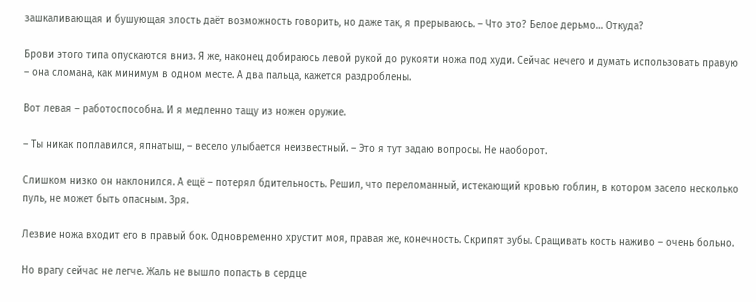зашкаливающая и бушующая злость даёт возможность говорить, но даже так, я прерываюсь. – Что это? Белое дерьмо… Откуда?

Брови этого типа опускаются вниз. Я же, наконец добираюсь левой рукой до рукояти ножа под худи. Сейчас нечего и думать использовать правую – она сломана, как минимум в одном месте. А два пальца, кажется раздроблены.

Вот левая – работоспособна. И я медленно тащу из ножен оружие.

– Ты никак поплавился, япнатыш, – весело улыбается неизвестный. – Это я тут задаю вопросы. Не наоборот.

Слишком низко он наклонился. А ещё – потерял бдительность. Решил, что переломанный, истекающий кровью гоблин, в котором засело несколько пуль, не может быть опасным. Зря.

Лезвие ножа входит его в правый бок. Одновременно хрустит моя, правая же, конечность. Скрипят зубы. Сращивать кость наживо – очень больно.

Но врагу сейчас не легче. Жаль не вышло попасть в сердце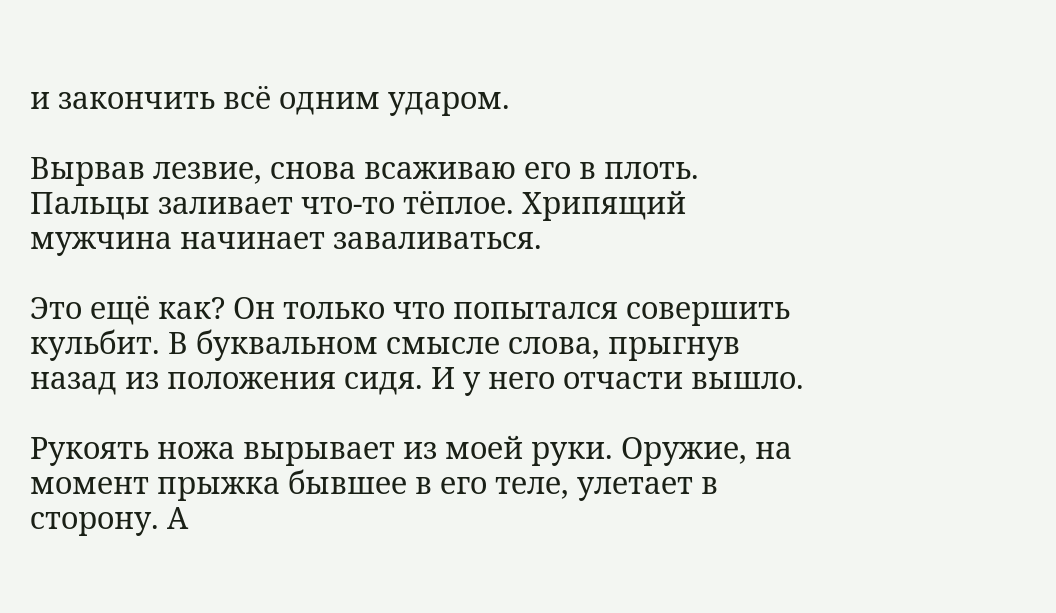и закончить всё одним ударом.

Вырвав лезвие, снова всаживаю его в плоть. Пальцы заливает что-то тёплое. Хрипящий мужчина начинает заваливаться.

Это ещё как? Он только что попытался совершить кульбит. В буквальном смысле слова, прыгнув назад из положения сидя. И у него отчасти вышло.

Рукоять ножа вырывает из моей руки. Оружие, на момент прыжка бывшее в его теле, улетает в сторону. А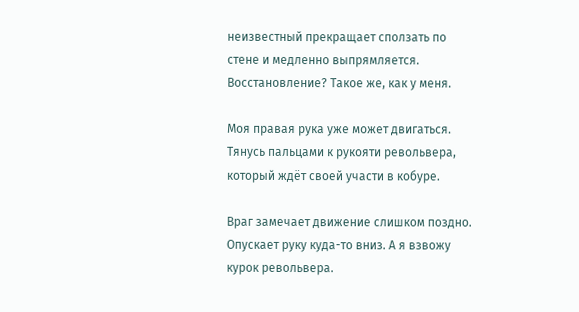неизвестный прекращает сползать по стене и медленно выпрямляется. Восстановление? Такое же, как у меня.

Моя правая рука уже может двигаться. Тянусь пальцами к рукояти револьвера, который ждёт своей участи в кобуре.

Враг замечает движение слишком поздно. Опускает руку куда-то вниз. А я взвожу курок револьвера.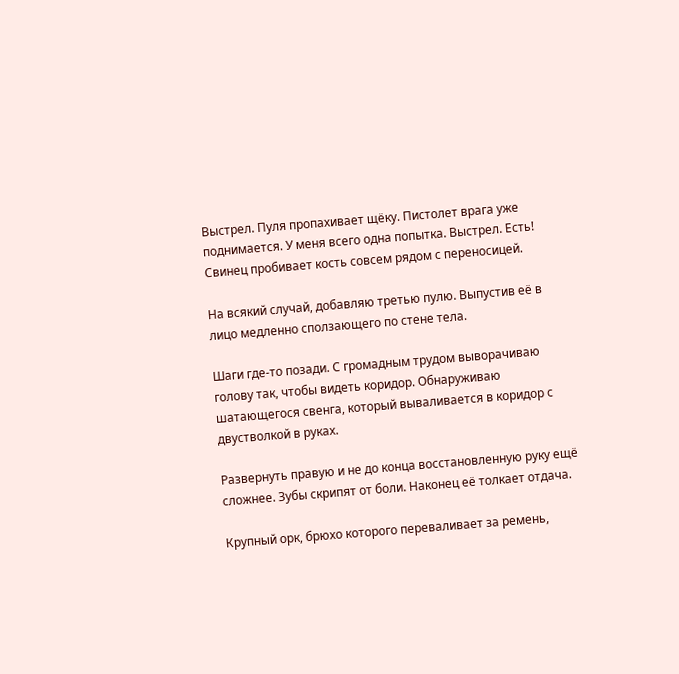Выстрел. Пуля пропахивает щёку. Пистолет врага уже поднимается. У меня всего одна попытка. Выстрел. Есть! Свинец пробивает кость совсем рядом с переносицей.

На всякий случай, добавляю третью пулю. Выпустив её в лицо медленно сползающего по стене тела.

Шаги где-то позади. С громадным трудом выворачиваю голову так, чтобы видеть коридор. Обнаруживаю шатающегося свенга, который вываливается в коридор с двустволкой в руках.

Развернуть правую и не до конца восстановленную руку ещё сложнее. Зубы скрипят от боли. Наконец её толкает отдача.

Крупный орк, брюхо которого переваливает за ремень,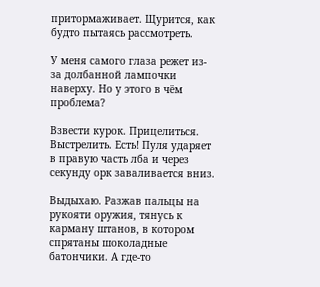притормаживает. Щурится, как будто пытаясь рассмотреть.

У меня самого глаза режет из-за долбанной лампочки наверху. Но у этого в чём проблема?

Взвести курок. Прицелиться. Выстрелить. Есть! Пуля ударяет в правую часть лба и через секунду орк заваливается вниз.

Выдыхаю. Разжав пальцы на рукояти оружия, тянусь к карману штанов, в котором спрятаны шоколадные батончики. А где-то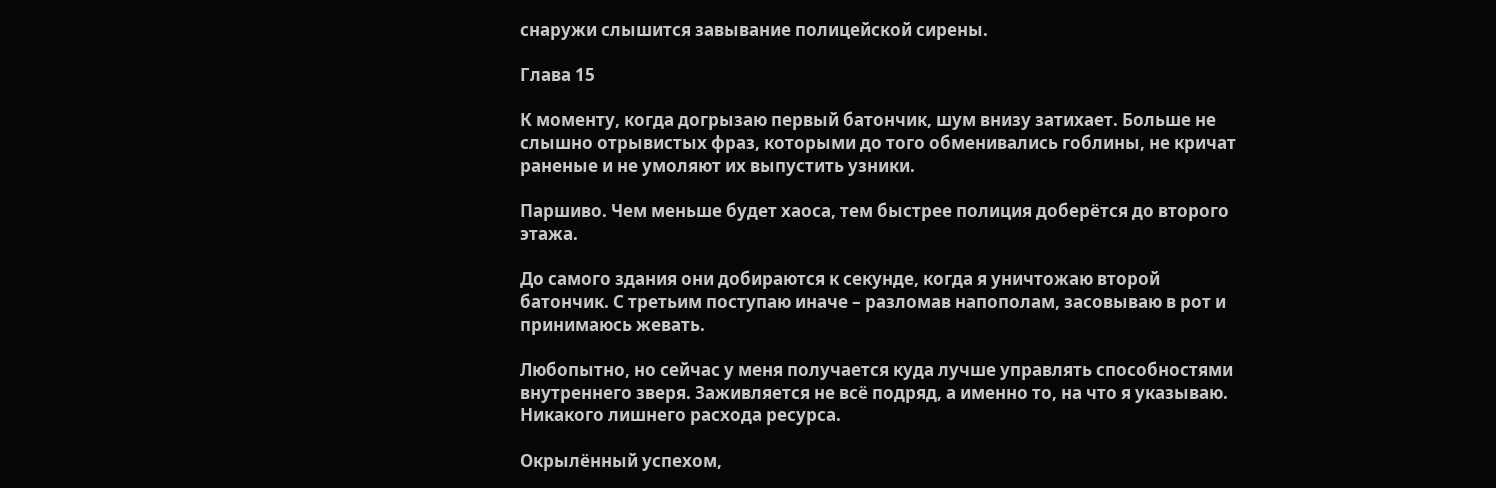снаружи слышится завывание полицейской сирены.

Глава 15

К моменту, когда догрызаю первый батончик, шум внизу затихает. Больше не слышно отрывистых фраз, которыми до того обменивались гоблины, не кричат раненые и не умоляют их выпустить узники.

Паршиво. Чем меньше будет хаоса, тем быстрее полиция доберётся до второго этажа.

До самого здания они добираются к секунде, когда я уничтожаю второй батончик. С третьим поступаю иначе – разломав напополам, засовываю в рот и принимаюсь жевать.

Любопытно, но сейчас у меня получается куда лучше управлять способностями внутреннего зверя. Заживляется не всё подряд, а именно то, на что я указываю. Никакого лишнего расхода ресурса.

Окрылённый успехом,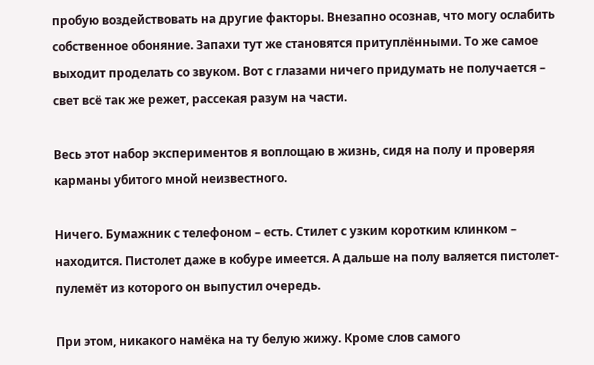пробую воздействовать на другие факторы. Внезапно осознав, что могу ослабить собственное обоняние. Запахи тут же становятся притуплёнными. То же самое выходит проделать со звуком. Вот с глазами ничего придумать не получается – свет всё так же режет, рассекая разум на части.

Весь этот набор экспериментов я воплощаю в жизнь, сидя на полу и проверяя карманы убитого мной неизвестного.

Ничего. Бумажник с телефоном – есть. Стилет с узким коротким клинком – находится. Пистолет даже в кобуре имеется. А дальше на полу валяется пистолет-пулемёт из которого он выпустил очередь.

При этом, никакого намёка на ту белую жижу. Кроме слов самого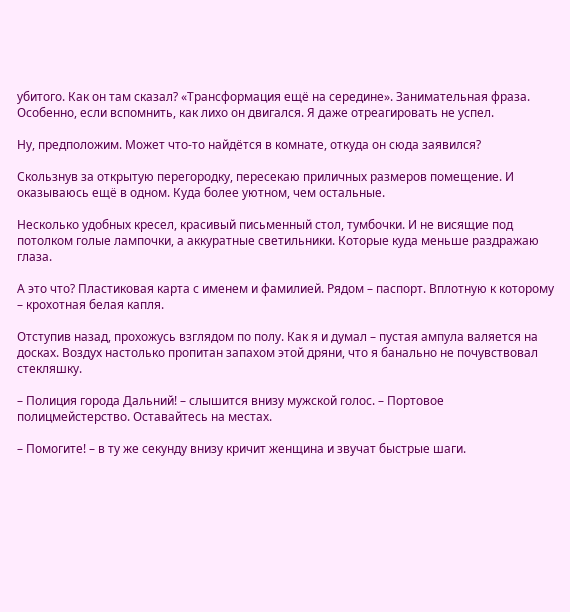убитого. Как он там сказал? «Трансформация ещё на середине». Занимательная фраза. Особенно, если вспомнить, как лихо он двигался. Я даже отреагировать не успел.

Ну, предположим. Может что-то найдётся в комнате, откуда он сюда заявился?

Скользнув за открытую перегородку, пересекаю приличных размеров помещение. И оказываюсь ещё в одном. Куда более уютном, чем остальные.

Несколько удобных кресел, красивый письменный стол, тумбочки. И не висящие под потолком голые лампочки, а аккуратные светильники. Которые куда меньше раздражаю глаза.

А это что? Пластиковая карта с именем и фамилией. Рядом – паспорт. Вплотную к которому – крохотная белая капля.

Отступив назад, прохожусь взглядом по полу. Как я и думал – пустая ампула валяется на досках. Воздух настолько пропитан запахом этой дряни, что я банально не почувствовал стекляшку.

– Полиция города Дальний! – слышится внизу мужской голос. – Портовое полицмейстерство. Оставайтесь на местах.

– Помогите! – в ту же секунду внизу кричит женщина и звучат быстрые шаги.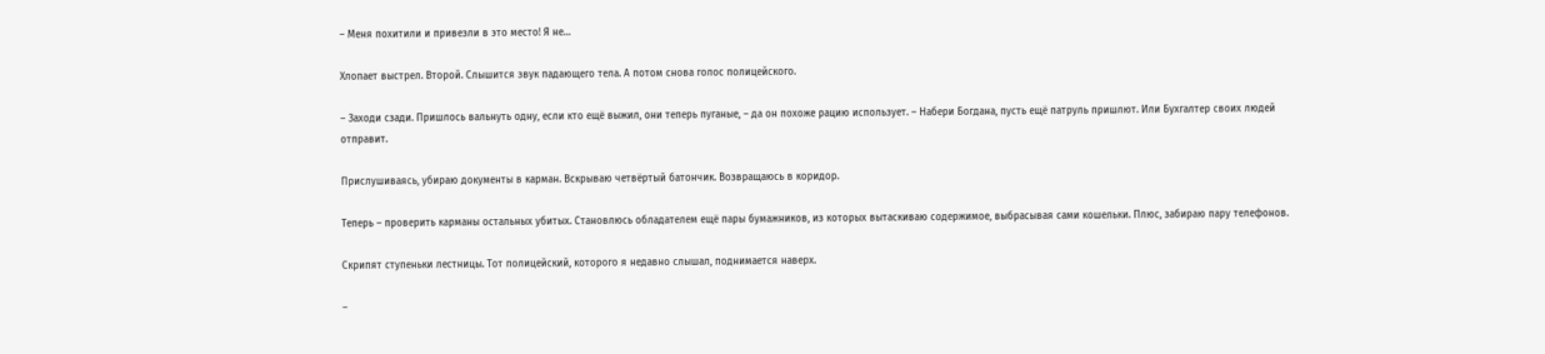– Меня похитили и привезли в это место! Я не…

Хлопает выстрел. Второй. Слышится звук падающего тела. А потом снова голос полицейского.

– Заходи сзади. Пришлось вальнуть одну, если кто ещё выжил, они теперь пуганые, – да он похоже рацию использует. – Набери Богдана, пусть ещё патруль пришлют. Или Бухгалтер своих людей отправит.

Прислушиваясь, убираю документы в карман. Вскрываю четвёртый батончик. Возвращаюсь в коридор.

Теперь – проверить карманы остальных убитых. Становлюсь обладателем ещё пары бумажников, из которых вытаскиваю содержимое, выбрасывая сами кошельки. Плюс, забираю пару телефонов.

Скрипят ступеньки лестницы. Тот полицейский, которого я недавно слышал, поднимается наверх.

–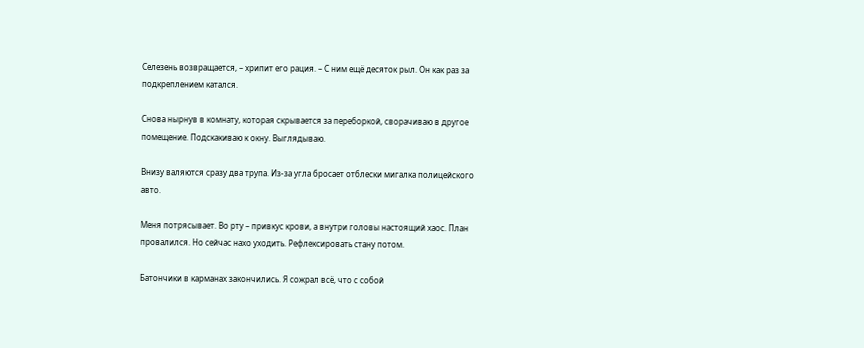Селезень возвращается, – хрипит его рация. – С ним ещё десяток рыл. Он как раз за подкреплением катался.

Снова нырнув в комнату, которая скрывается за переборкой, сворачиваю в другое помещение. Подскакиваю к окну. Выглядываю.

Внизу валяются сразу два трупа. Из-за угла бросает отблески мигалка полицейского авто.

Меня потрясывает. Во рту – привкус крови, а внутри головы настоящий хаос. План провалился. Но сейчас нахо уходить. Рефлексировать стану потом.

Батончики в карманах закончились. Я сожрал всё, что с собой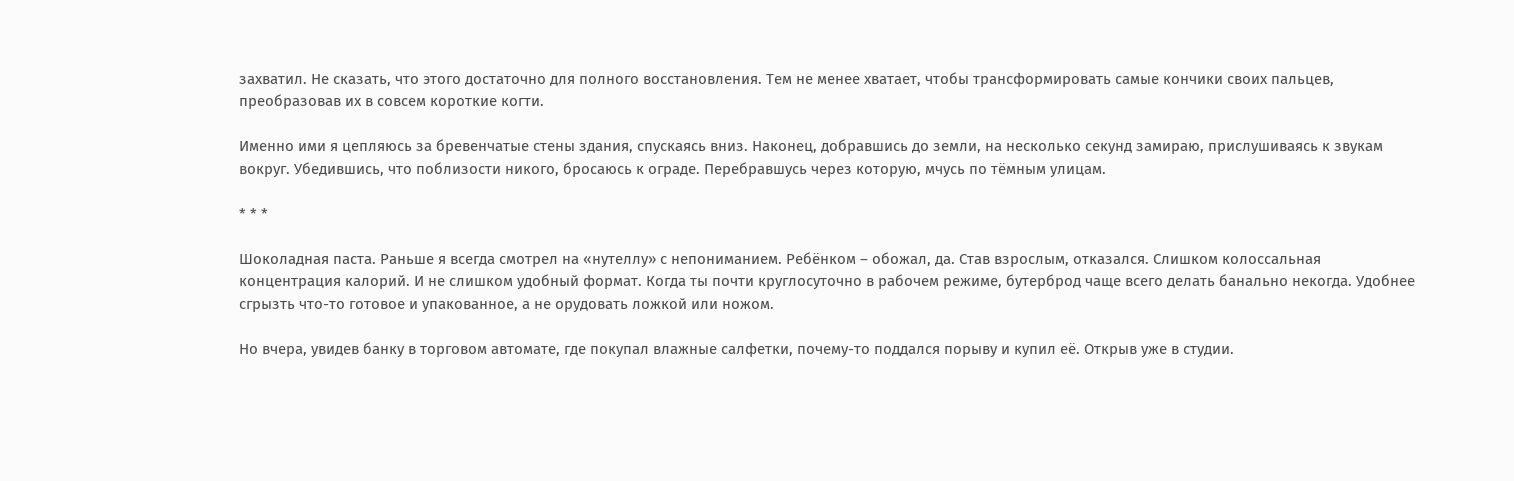захватил. Не сказать, что этого достаточно для полного восстановления. Тем не менее хватает, чтобы трансформировать самые кончики своих пальцев, преобразовав их в совсем короткие когти.

Именно ими я цепляюсь за бревенчатые стены здания, спускаясь вниз. Наконец, добравшись до земли, на несколько секунд замираю, прислушиваясь к звукам вокруг. Убедившись, что поблизости никого, бросаюсь к ограде. Перебравшусь через которую, мчусь по тёмным улицам.

* * *

Шоколадная паста. Раньше я всегда смотрел на «нутеллу» с непониманием. Ребёнком – обожал, да. Став взрослым, отказался. Слишком колоссальная концентрация калорий. И не слишком удобный формат. Когда ты почти круглосуточно в рабочем режиме, бутерброд чаще всего делать банально некогда. Удобнее сгрызть что-то готовое и упакованное, а не орудовать ложкой или ножом.

Но вчера, увидев банку в торговом автомате, где покупал влажные салфетки, почему-то поддался порыву и купил её. Открыв уже в студии.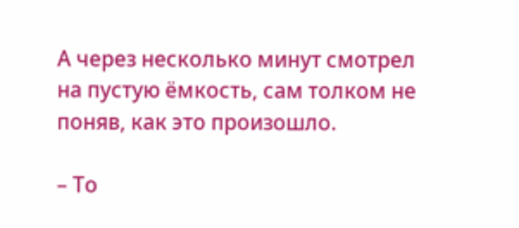А через несколько минут смотрел на пустую ёмкость, сам толком не поняв, как это произошло.

– То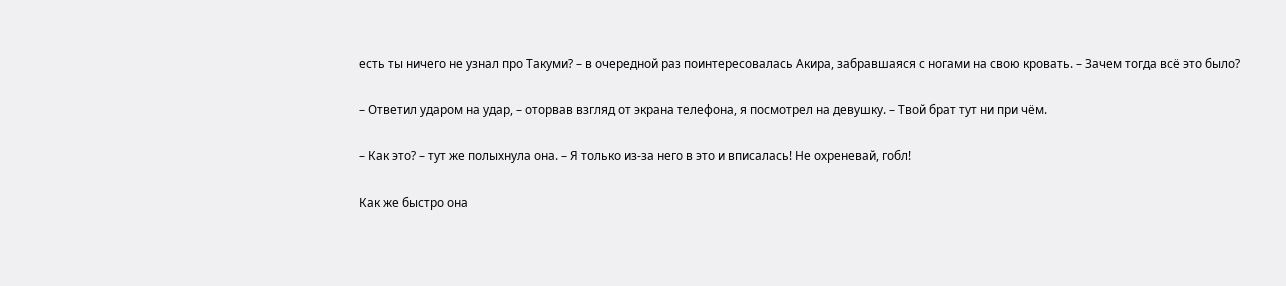есть ты ничего не узнал про Такуми? – в очередной раз поинтересовалась Акира, забравшаяся с ногами на свою кровать. – Зачем тогда всё это было?

– Ответил ударом на удар, – оторвав взгляд от экрана телефона, я посмотрел на девушку. – Твой брат тут ни при чём.

– Как это? – тут же полыхнула она. – Я только из-за него в это и вписалась! Не охреневай, гобл!

Как же быстро она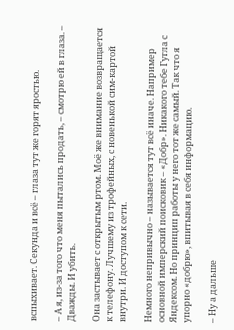вспыхивает. Секунда и всё – глаза тут же горят яростью.

– А я, из-за того что меня пытались продать, – смотрю ей в глаза. – Дважды. И убить.

Она застывает с открытым ртом. Моё же внимание возвращается к телефону. Лучшему из трофейных, с новенькой сим-картой внутри. И доступом к сети.

Немного непривычно – называется тут всё иначе. Например основной имперский поисковик – «Добр». Никакого тебе Гугла с Яндексом. Но принцип работы у него тот же самый. Так что я упорно «добрю», впитывая в себя информацию.

– Ну а дальше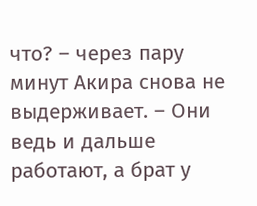что? – через пару минут Акира снова не выдерживает. – Они ведь и дальше работают, а брат у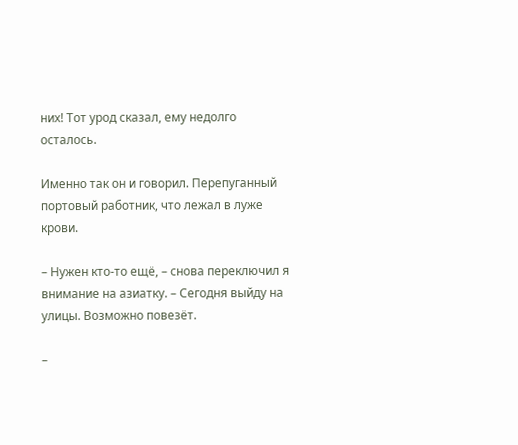них! Тот урод сказал, ему недолго осталось.

Именно так он и говорил. Перепуганный портовый работник, что лежал в луже крови.

– Нужен кто-то ещё, – снова переключил я внимание на азиатку. – Сегодня выйду на улицы. Возможно повезёт.

–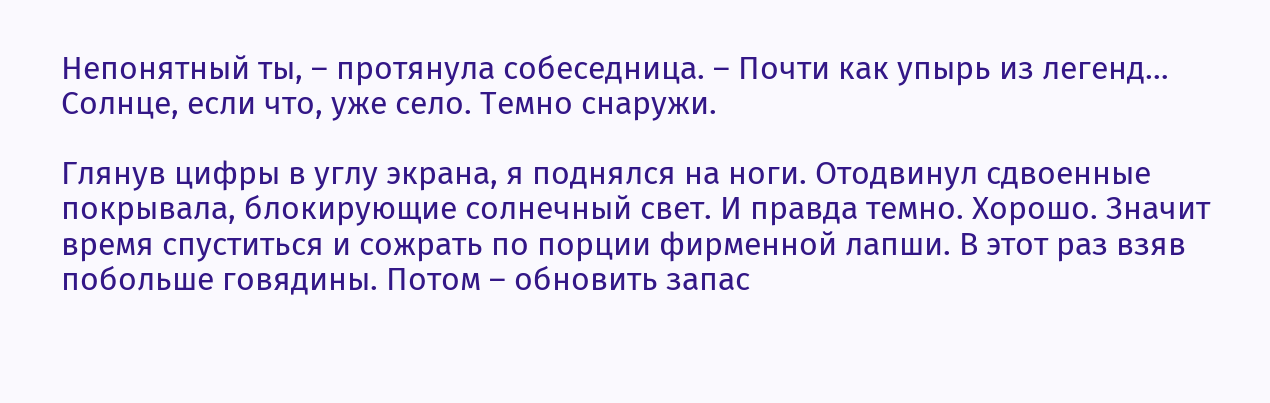Непонятный ты, – протянула собеседница. – Почти как упырь из легенд… Солнце, если что, уже село. Темно снаружи.

Глянув цифры в углу экрана, я поднялся на ноги. Отодвинул сдвоенные покрывала, блокирующие солнечный свет. И правда темно. Хорошо. Значит время спуститься и сожрать по порции фирменной лапши. В этот раз взяв побольше говядины. Потом – обновить запас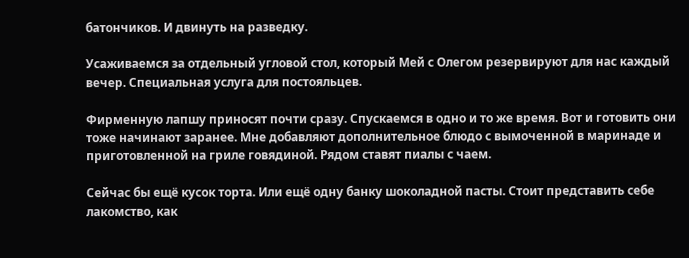батончиков. И двинуть на разведку.

Усаживаемся за отдельный угловой стол, который Мей с Олегом резервируют для нас каждый вечер. Специальная услуга для постояльцев.

Фирменную лапшу приносят почти сразу. Спускаемся в одно и то же время. Вот и готовить они тоже начинают заранее. Мне добавляют дополнительное блюдо с вымоченной в маринаде и приготовленной на гриле говядиной. Рядом ставят пиалы с чаем.

Сейчас бы ещё кусок торта. Или ещё одну банку шоколадной пасты. Стоит представить себе лакомство, как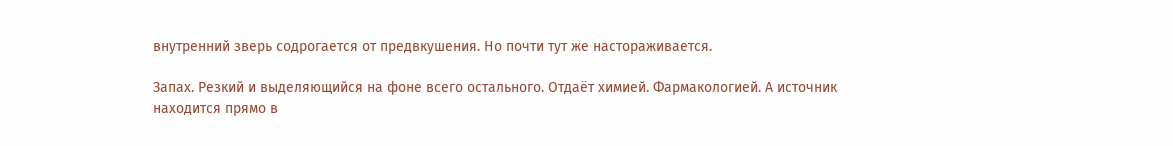внутренний зверь содрогается от предвкушения. Но почти тут же настораживается.

Запах. Резкий и выделяющийся на фоне всего остального. Отдаёт химией. Фармакологией. А источник находится прямо в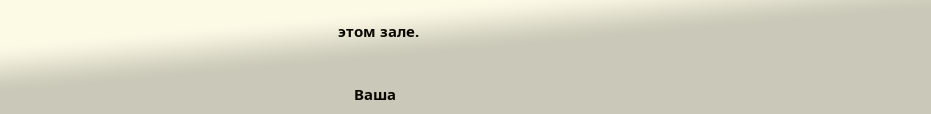этом зале.


    Ваша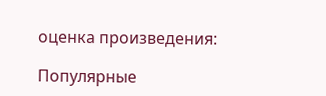оценка произведения:

Популярные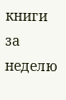книги за неделю